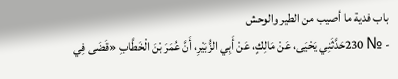باب فدية ما أصيب من الطير والوحش
- № 230حَدَّثَنِي يَحْيَى، عَنْ مَالِكٍ، عَنْ أَبِي الزُّبَيْرِ، أَنَّ عُمَرَ بْنَ الْخَطَّابِ «قَضَى فِي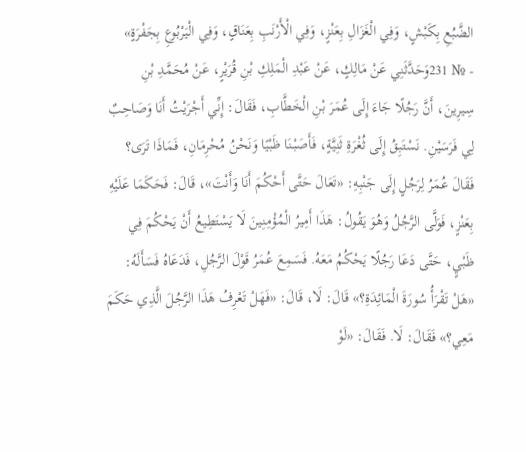الضَّبُعِ بِكَبْشٍ، وَفِي الْغَزَالِ بِعَنْزٍ، وَفِي الْأَرْنَبِ بِعَنَاقٍ، وَفِي الْيَرْبُوعِ بِجَفْرَةٍ»
- № 231وَحَدَّثَنِي عَنْ مَالِكٍ، عَنْ عَبْدِ الْمَلِكِ بْنِ قُرَيْرٍ، عَنْ مُحَمَّدِ بْنِ سِيرِينَ، أَنَّ رَجُلًا جَاءَ إِلَى عُمَرَ بْنِ الْخَطَّابِ، فَقَالَ: إِنِّي أَجْرَيْتُ أَنَا وَصَاحِبٌ لِي فَرَسَيْنِ. نَسْتَبِقُ إِلَى ثُغْرَةِ ثَنِيَّةٍ، فَأَصَبْنَا ظَبْيًا وَنَحْنُ مُحْرِمَانِ، فَمَاذَا تَرَى؟ فَقَالَ عُمَرُ لِرَجُلٍ إِلَى جَنْبِهِ: «تَعَالَ حَتَّى أَحْكُمَ أَنَا وَأَنْتَ»، قَالَ: فَحَكَمَا عَلَيْهِ بِعَنْزٍ، فَوَلَّى الرَّجُلُ وَهُوَ يَقُولُ: هَذَا أَمِيرُ الْمُؤْمِنِينَ لَا يَسْتَطِيعُ أَنْ يَحْكُمَ فِي ظَبْيٍ، حَتَّى دَعَا رَجُلًا يَحْكُمُ مَعَهُ. فَسَمِعَ عُمَرُ قَوْلَ الرَّجُلِ، فَدَعَاهُ فَسَأَلَهُ: «هَلْ تَقْرَأُ سُورَةَ الْمَائِدَةِ؟» قَالَ: لَا، قَالَ: «فَهَلْ تَعْرِفُ هَذَا الرَّجُلَ الَّذِي حَكَمَ مَعِي؟» فَقَالَ: لَا. فَقَالَ: «لَوْ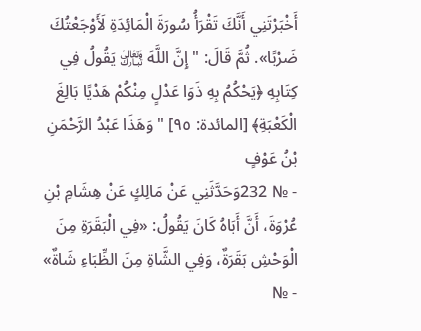أَخْبَرْتَنِي أَنَّكَ تَقْرَأُ سُورَةَ الْمَائِدَةِ لَأَوْجَعْتُكَ ضَرْبًا». ثُمَّ قَالَ: " إِنَّ اللَّهَ ﵎ يَقُولُ فِي كِتَابِهِ ﴿يَحْكُمُ بِهِ ذَوَا عَدْلٍ مِنْكُمْ هَدْيًا بَالِغَ الْكَعْبَةِ﴾ [المائدة: ٩٥] " وَهَذَا عَبْدُ الرَّحْمَنِ بْنُ عَوْفٍ
- № 232وَحَدَّثَنِي عَنْ مَالِكٍ عَنْ هِشَامِ بْنِ عُرْوَةَ، أَنَّ أَبَاهُ كَانَ يَقُولُ: «فِي الْبَقَرَةِ مِنَ الْوَحْشِ بَقَرَةٌ، وَفِي الشَّاةِ مِنَ الظِّبَاءِ شَاةٌ»
- №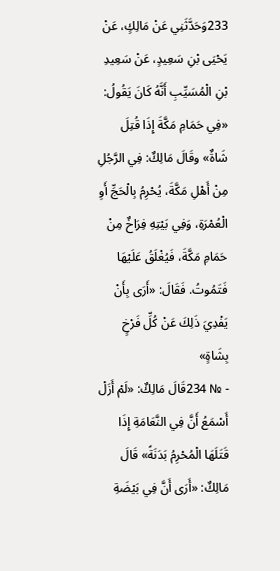233وَحَدَّثَنِي عَنْ مَالِكٍ، عَنْ يَحْيَى بْنِ سَعِيدٍ، عَنْ سَعِيدِ بْنِ الْمُسَيِّبِ أَنَّهُ كَانَ يَقُولُ: «فِي حَمَامِ مَكَّةَ إِذَا قُتِلَ شَاةٌ» وقَالَ مَالِكٌ: فِي الرَّجُلِ مِنْ أَهْلِ مَكَّةَ، يُحْرِمُ بِالْحَجِّ أَوِ الْعُمْرَةِ، وَفِي بَيْتِهِ فِرَاخٌ مِنْ حَمَامِ مَكَّةَ، فَيُغْلَقُ عَلَيْهَا فَتَمُوتُ. فَقَالَ: «أَرَى بِأَنْ يَفْدِيَ ذَلِكَ عَنْ كُلِّ فَرْخٍ بِشَاةٍ»
- № 234قَالَ مَالِكٌ: «لَمْ أَزَلْ أَسْمَعُ أَنَّ فِي النَّعَامَةِ إِذَا قَتَلَهَا الْمُحْرِمُ بَدَنَةً» قَالَ مَالِكٌ: «أَرَى أَنَّ فِي بَيْضَةِ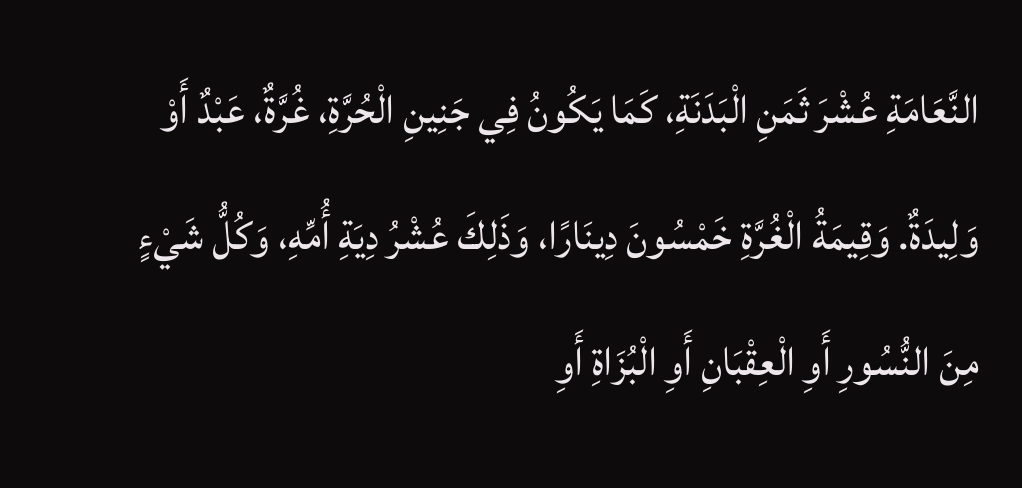النَّعَامَةِ عُشْرَ ثَمَنِ الْبَدَنَةِ، كَمَا يَكُونُ فِي جَنِينِ الْحُرَّةِ، غُرَّةٌ، عَبْدٌ أَوْ وَلِيدَةٌ. وَقِيمَةُ الْغُرَّةِ خَمْسُونَ دِينَارًا، وَذَلِكَ عُشْرُ دِيَةِ أُمِّهِ، وَكُلُّ شَيْءٍ مِنَ النُّسُورِ أَوِ الْعِقْبَانِ أَوِ الْبُزَاةِ أَوِ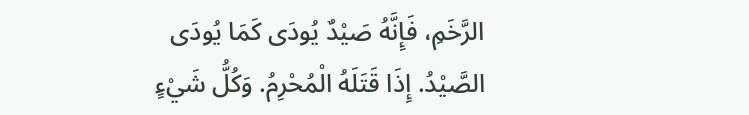الرَّخَمِ، فَإِنَّهُ صَيْدٌ يُودَى كَمَا يُودَى الصَّيْدُ. إِذَا قَتَلَهُ الْمُحْرِمُ. وَكُلُّ شَيْءٍ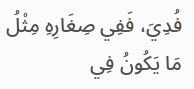فُدِيَ، فَفِي صِغَارِهِ مِثْلُ مَا يَكُونُ فِي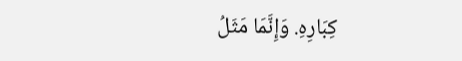كِبَارِهِ. وَإِنَّمَا مَثَلُ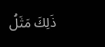ذَلِكَ مَثَلُ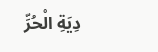دِيَةِ الْحُرِّ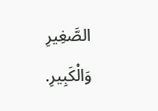الصَّغِيرِ وَالْكَبِيرِ.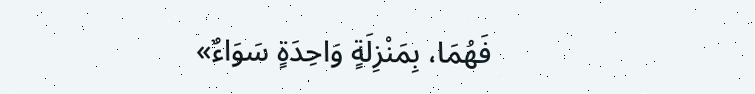فَهُمَا، بِمَنْزِلَةٍ وَاحِدَةٍ سَوَاءٌ»